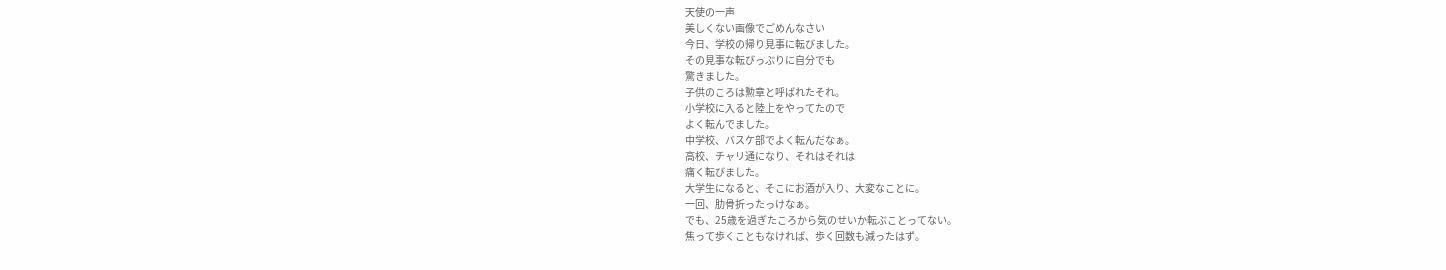天使の一声
美しくない画像でごめんなさい
今日、学校の帰り見事に転びました。
その見事な転びっぷりに自分でも
驚きました。
子供のころは勲章と呼ばれたそれ。
小学校に入ると陸上をやってたので
よく転んでました。
中学校、バスケ部でよく転んだなぁ。
高校、チャリ通になり、それはそれは
痛く転びました。
大学生になると、そこにお酒が入り、大変なことに。
一回、肋骨折ったっけなぁ。
でも、25歳を過ぎたころから気のせいか転ぶことってない。
焦って歩くこともなければ、歩く回数も減ったはず。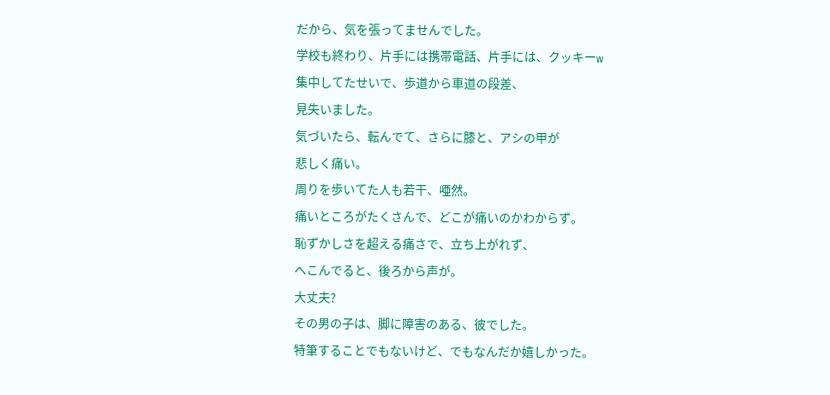だから、気を張ってませんでした。
学校も終わり、片手には携帯電話、片手には、クッキーw
集中してたせいで、歩道から車道の段差、
見失いました。
気づいたら、転んでて、さらに膝と、アシの甲が
悲しく痛い。
周りを歩いてた人も若干、唖然。
痛いところがたくさんで、どこが痛いのかわからず。
恥ずかしさを超える痛さで、立ち上がれず、
へこんでると、後ろから声が。
大丈夫?
その男の子は、脚に障害のある、彼でした。
特筆することでもないけど、でもなんだか嬉しかった。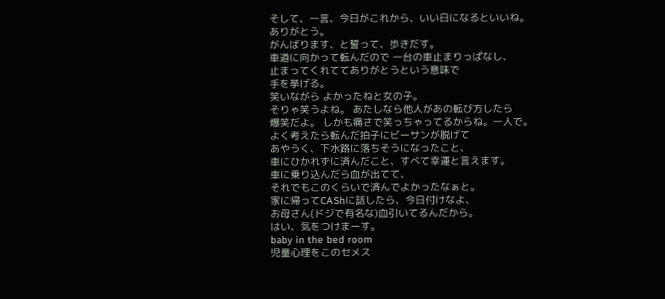そして、一言、今日がこれから、いい日になるといいね。
ありがとう。
がんばります、と誓って、歩きだす。
車道に向かって転んだので 一台の車止まりっぱなし、
止まってくれててありがとうという意味で
手を挙げる。
笑いながら よかったねと女の子。
そりゃ笑うよね。 あたしなら他人があの転び方したら
爆笑だよ。 しかも痛さで笑っちゃってるからね。一人で。
よく考えたら転んだ拍子にビーサンが脱げて
あやうく、下水路に落ちそうになったこと、
車にひかれずに済んだこと、すべて幸運と言えます。
車に乗り込んだら血が出てて、
それでもこのくらいで済んでよかったなぁと。
家に帰ってCAShに話したら、今日付けなよ、
お母さん(ドジで有名な)血引いてるんだから。
はい、気をつけまーす。
baby in the bed room
児童心理をこのセメス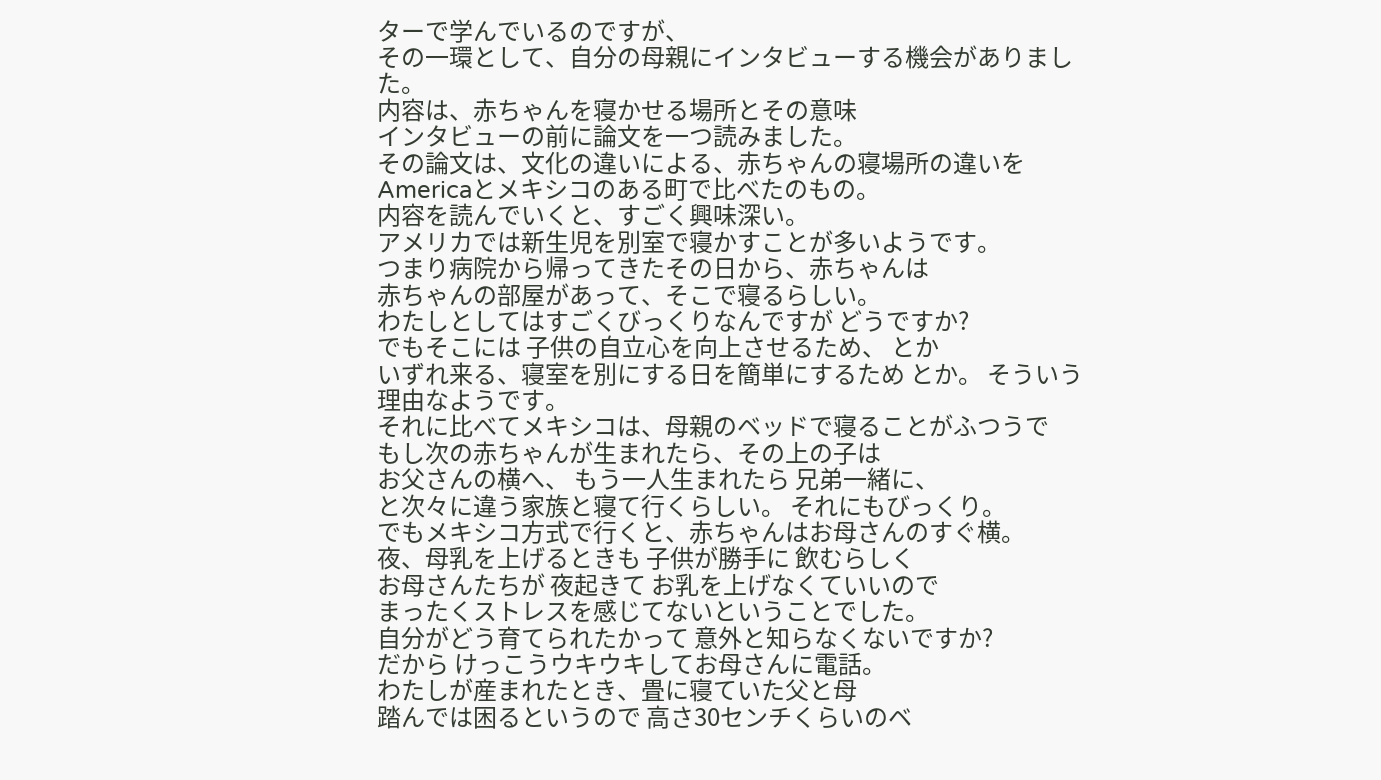ターで学んでいるのですが、
その一環として、自分の母親にインタビューする機会がありました。
内容は、赤ちゃんを寝かせる場所とその意味
インタビューの前に論文を一つ読みました。
その論文は、文化の違いによる、赤ちゃんの寝場所の違いを
Americaとメキシコのある町で比べたのもの。
内容を読んでいくと、すごく興味深い。
アメリカでは新生児を別室で寝かすことが多いようです。
つまり病院から帰ってきたその日から、赤ちゃんは
赤ちゃんの部屋があって、そこで寝るらしい。
わたしとしてはすごくびっくりなんですが どうですか?
でもそこには 子供の自立心を向上させるため、 とか
いずれ来る、寝室を別にする日を簡単にするため とか。 そういう
理由なようです。
それに比べてメキシコは、母親のベッドで寝ることがふつうで
もし次の赤ちゃんが生まれたら、その上の子は
お父さんの横へ、 もう一人生まれたら 兄弟一緒に、
と次々に違う家族と寝て行くらしい。 それにもびっくり。
でもメキシコ方式で行くと、赤ちゃんはお母さんのすぐ横。
夜、母乳を上げるときも 子供が勝手に 飲むらしく
お母さんたちが 夜起きて お乳を上げなくていいので
まったくストレスを感じてないということでした。
自分がどう育てられたかって 意外と知らなくないですか?
だから けっこうウキウキしてお母さんに電話。
わたしが産まれたとき、畳に寝ていた父と母
踏んでは困るというので 高さ30センチくらいのベ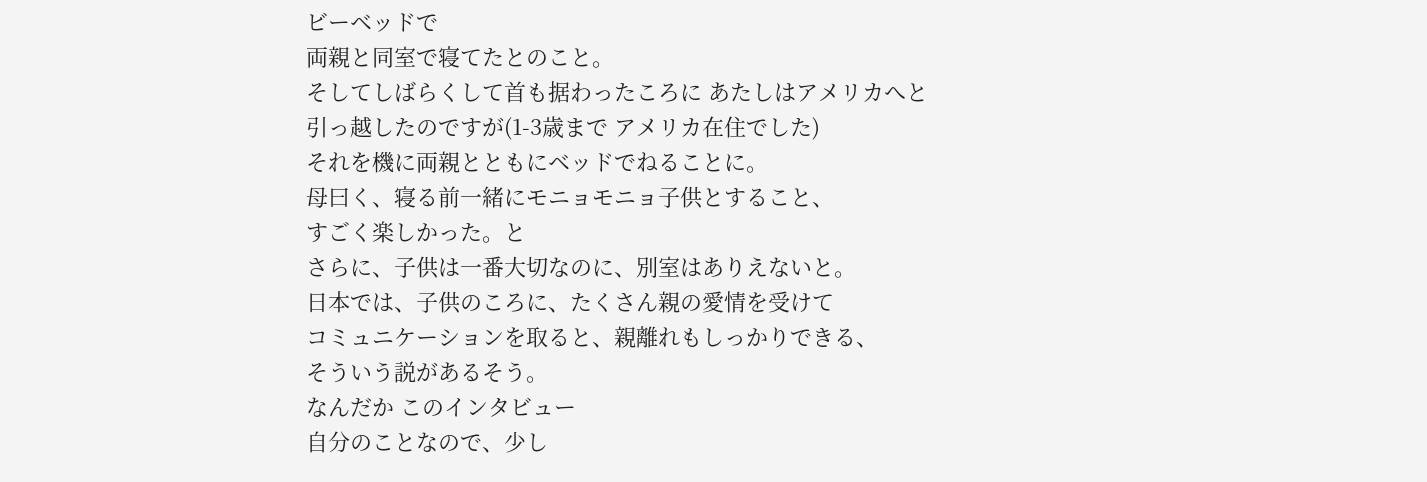ビーベッドで
両親と同室で寝てたとのこと。
そしてしばらくして首も据わったころに あたしはアメリカへと
引っ越したのですが(1-3歳まで アメリカ在住でした)
それを機に両親とともにベッドでねることに。
母曰く、寝る前一緒にモニョモニョ子供とすること、
すごく楽しかった。と
さらに、子供は一番大切なのに、別室はありえないと。
日本では、子供のころに、たくさん親の愛情を受けて
コミュニケーションを取ると、親離れもしっかりできる、
そういう説があるそう。
なんだか このインタビュー
自分のことなので、少し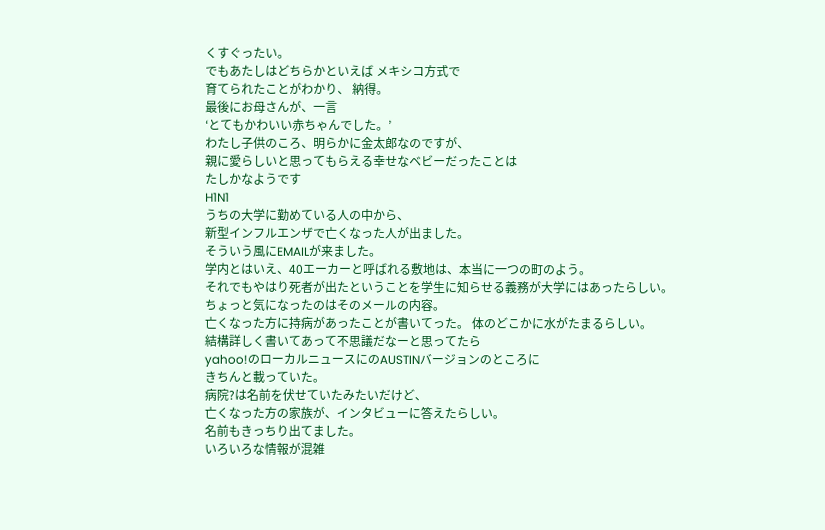くすぐったい。
でもあたしはどちらかといえば メキシコ方式で
育てられたことがわかり、 納得。
最後にお母さんが、一言
‘とてもかわいい赤ちゃんでした。’
わたし子供のころ、明らかに金太郎なのですが、
親に愛らしいと思ってもらえる幸せなベビーだったことは
たしかなようです
H1N1
うちの大学に勤めている人の中から、
新型インフルエンザで亡くなった人が出ました。
そういう風にEMAILが来ました。
学内とはいえ、40エーカーと呼ばれる敷地は、本当に一つの町のよう。
それでもやはり死者が出たということを学生に知らせる義務が大学にはあったらしい。
ちょっと気になったのはそのメールの内容。
亡くなった方に持病があったことが書いてった。 体のどこかに水がたまるらしい。
結構詳しく書いてあって不思議だなーと思ってたら
yahoo!のローカルニュースにのAUSTINバージョンのところに
きちんと載っていた。
病院?は名前を伏せていたみたいだけど、
亡くなった方の家族が、インタビューに答えたらしい。
名前もきっちり出てました。
いろいろな情報が混雑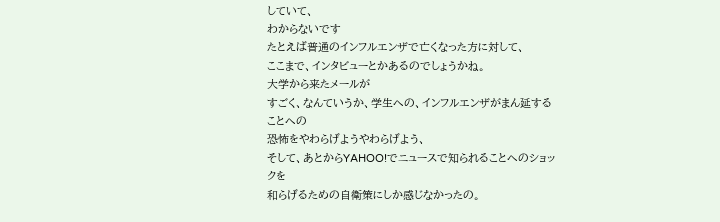していて、
わからないです
たとえば普通のインフルエンザで亡くなった方に対して、
ここまで、インタビューとかあるのでしょうかね。
大学から来たメールが
すごく、なんていうか、学生への、インフルエンザがまん延することへの
恐怖をやわらげようやわらげよう、
そして、あとからYAHOO!でニュースで知られることへのショックを
和らげるための自衛策にしか感じなかったの。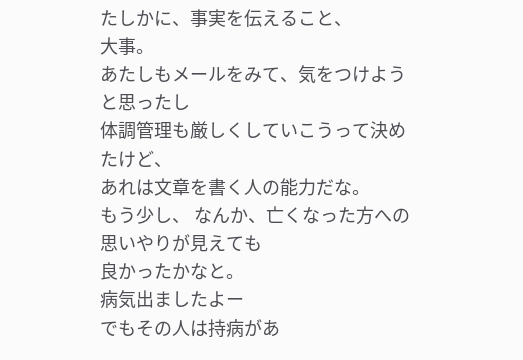たしかに、事実を伝えること、
大事。
あたしもメールをみて、気をつけようと思ったし
体調管理も厳しくしていこうって決めたけど、
あれは文章を書く人の能力だな。
もう少し、 なんか、亡くなった方への思いやりが見えても
良かったかなと。
病気出ましたよー
でもその人は持病があ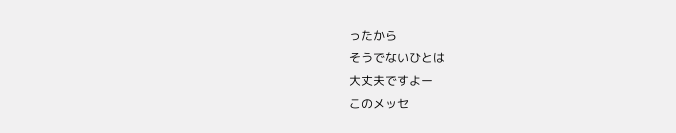ったから
そうでないひとは
大丈夫ですよー
このメッセ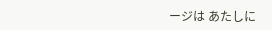ージは あたしに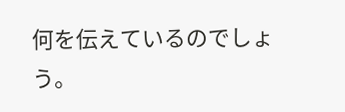何を伝えているのでしょう。